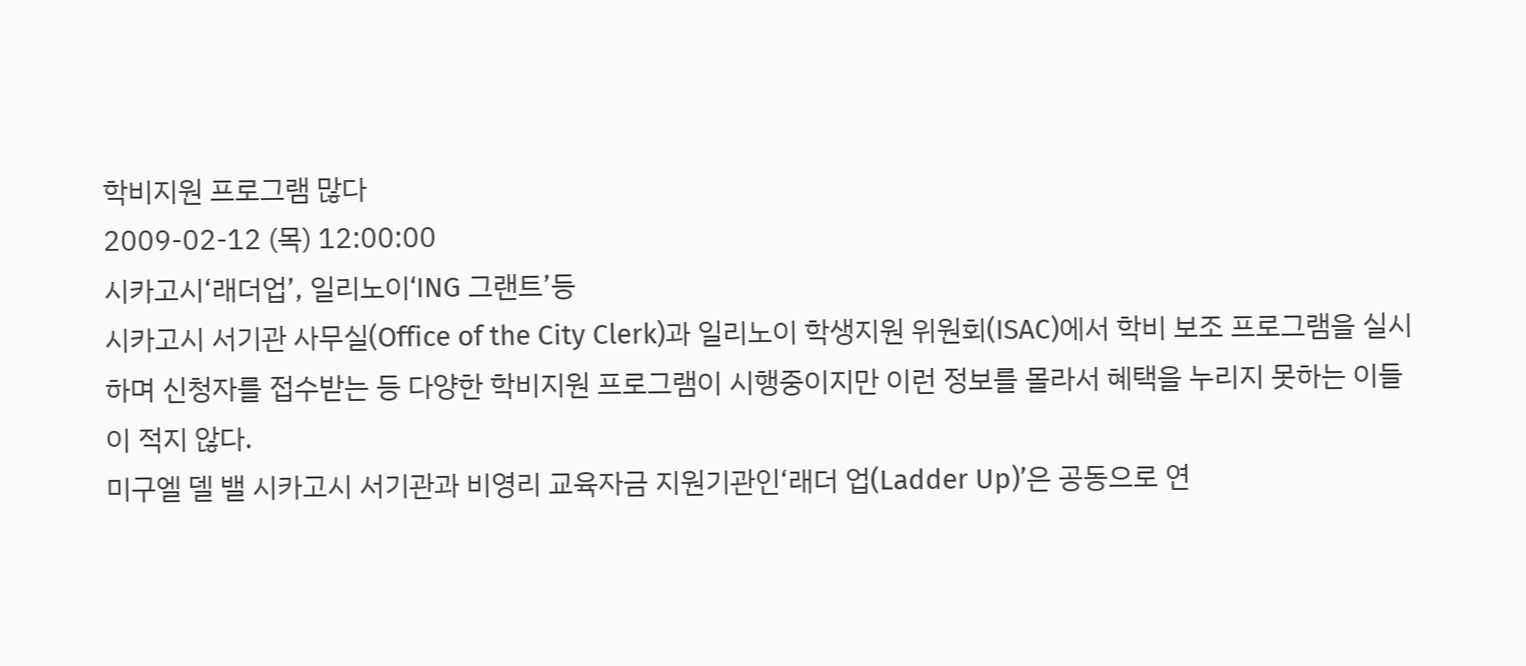학비지원 프로그램 많다
2009-02-12 (목) 12:00:00
시카고시‘래더업’, 일리노이‘ING 그랜트’등
시카고시 서기관 사무실(Office of the City Clerk)과 일리노이 학생지원 위원회(ISAC)에서 학비 보조 프로그램을 실시하며 신청자를 접수받는 등 다양한 학비지원 프로그램이 시행중이지만 이런 정보를 몰라서 혜택을 누리지 못하는 이들이 적지 않다.
미구엘 델 밸 시카고시 서기관과 비영리 교육자금 지원기관인‘래더 업(Ladder Up)’은 공동으로 연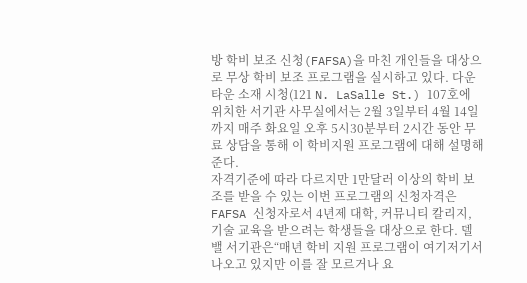방 학비 보조 신청(FAFSA)을 마친 개인들을 대상으로 무상 학비 보조 프로그램을 실시하고 있다. 다운타운 소재 시청(121 N. LaSalle St.) 107호에 위치한 서기관 사무실에서는 2월 3일부터 4월 14일까지 매주 화요일 오후 5시30분부터 2시간 동안 무료 상담을 통해 이 학비지원 프로그램에 대해 설명해 준다.
자격기준에 따라 다르지만 1만달러 이상의 학비 보조를 받을 수 있는 이번 프로그램의 신청자격은 FAFSA 신청자로서 4년제 대학, 커뮤니티 칼리지, 기술 교육을 받으려는 학생들을 대상으로 한다. 델 밸 서기관은“매년 학비 지원 프로그램이 여기저기서 나오고 있지만 이를 잘 모르거나 요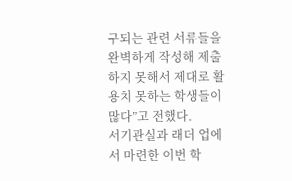구되는 관련 서류들을 완벽하게 작성해 제출하지 못해서 제대로 활용치 못하는 학생들이 많다”고 전했다.
서기관실과 래더 업에서 마련한 이번 학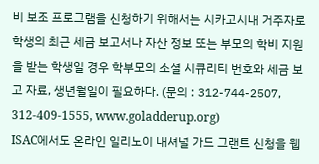비 보조 프로그램을 신청하기 위해서는 시카고시내 거주자로 학생의 최근 세금 보고서나 자산 정보 또는 부모의 학비 지원을 받는 학생일 경우 학부모의 소셜 시큐리티 번호와 세금 보고 자료, 생년월일이 필요하다. (문의 : 312-744-2507, 312-409-1555, www.goladderup.org)
ISAC에서도 온라인 일리노이 내셔널 가드 그랜트 신청을 웹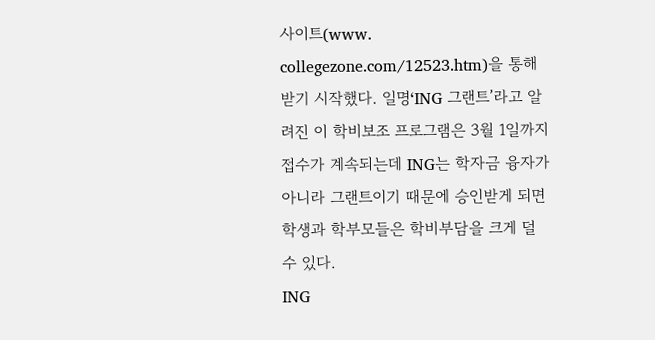사이트(www. collegezone.com/12523.htm)을 통해 받기 시작했다. 일명‘ING 그랜트’라고 알려진 이 학비보조 프로그램은 3월 1일까지 접수가 계속되는데 ING는 학자금 융자가 아니라 그랜트이기 때문에 승인받게 되면 학생과 학부모들은 학비부담을 크게 덜 수 있다.
ING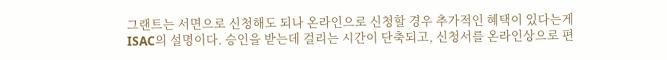그랜트는 서면으로 신청해도 되나 온라인으로 신청할 경우 추가적인 혜택이 있다는게 ISAC의 설명이다. 승인을 받는데 걸리는 시간이 단축되고, 신청서를 온라인상으로 편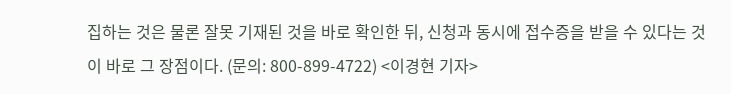집하는 것은 물론 잘못 기재된 것을 바로 확인한 뒤, 신청과 동시에 접수증을 받을 수 있다는 것이 바로 그 장점이다. (문의: 800-899-4722) <이경현 기자>